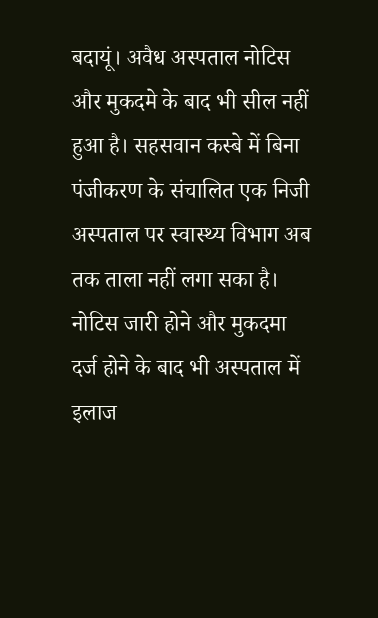बदायूं। अवैध अस्पताल नोटिस और मुकदमे के बाद भी सील नहीं हुआ है। सहसवान कस्बे में बिना पंजीकरण के संचालित एक निजी अस्पताल पर स्वास्थ्य विभाग अब तक ताला नहीं लगा सका है। नोटिस जारी होने और मुकदमा दर्ज होने के बाद भी अस्पताल में इलाज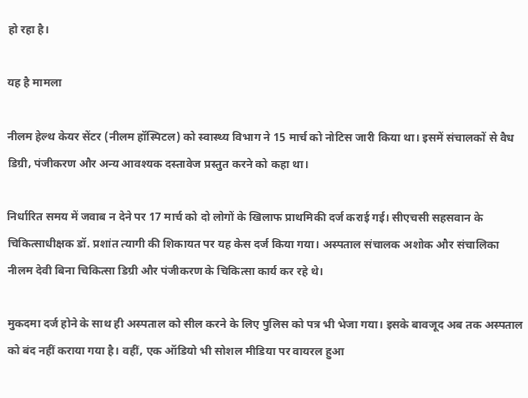हो रहा है।

यह है मामला

नीलम हेल्थ केयर सेंटर (नीलम हॉस्पिटल) को स्वास्थ्य विभाग ने 15 मार्च को नोटिस जारी किया था। इसमें संचालकों से वैध डिग्री, पंजीकरण और अन्य आवश्यक दस्तावेज प्रस्तुत करने को कहा था।

निर्धारित समय में जवाब न देने पर 17 मार्च को दो लोगों के खिलाफ प्राथमिकी दर्ज कराई गई। सीएचसी सहसवान के चिकित्साधीक्षक डॉ. प्रशांत त्यागी की शिकायत पर यह केस दर्ज किया गया। अस्पताल संचालक अशोक और संचालिका नीलम देवी बिना चिकित्सा डिग्री और पंजीकरण के चिकित्सा कार्य कर रहे थे।

मुकदमा दर्ज होने के साथ ही अस्पताल को सील करने के लिए पुलिस को पत्र भी भेजा गया। इसके बावजूद अब तक अस्पताल को बंद नहीं कराया गया है। वहीं, एक ऑडियो भी सोशल मीडिया पर वायरल हुआ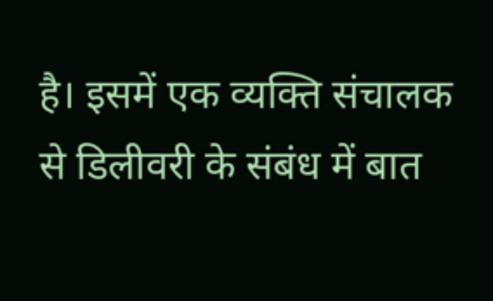है। इसमें एक व्यक्ति संचालक से डिलीवरी के संबंध में बात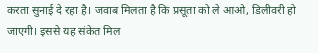करता सुनाई दे रहा है। जवाब मिलता है कि प्रसूता को ले आओ, डिलीवरी हो जाएगी। इससे यह संकेत मिल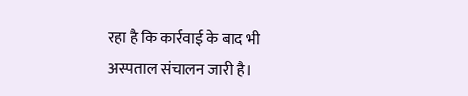रहा है कि कार्रवाई के बाद भी अस्पताल संचालन जारी है।